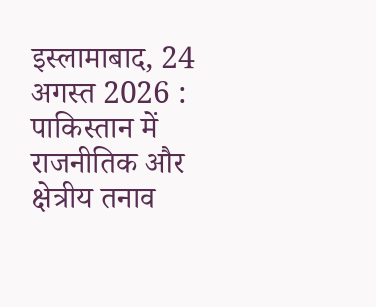इस्लामाबाद, 24 अगस्त 2026 : पाकिस्तान में राजनीतिक और क्षेत्रीय तनाव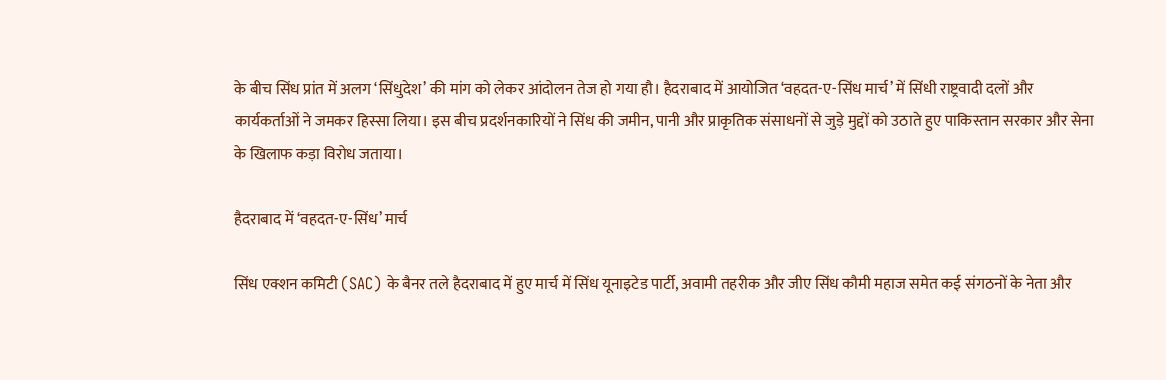के बीच सिंध प्रांत में अलग ‘सिंधुदेश’ की मांग को लेकर आंदोलन तेज हो गया हौ। हैदराबाद में आयोजित ‘वहदत-ए-सिंध मार्च’ में सिंधी राष्ट्रवादी दलों और कार्यकर्ताओं ने जमकर हिस्सा लिया। इस बीच प्रदर्शनकारियों ने सिंध की जमीन, पानी और प्राकृतिक संसाधनों से जुड़े मुद्दों को उठाते हुए पाकिस्तान सरकार और सेना के खिलाफ कड़ा विरोध जताया।

हैदराबाद में ‘वहदत-ए-सिंध’ मार्च

सिंध एक्शन कमिटी (SAC) के बैनर तले हैदराबाद में हुए मार्च में सिंध यूनाइटेड पार्टी, अवामी तहरीक और जीए सिंध कौमी महाज समेत कई संगठनों के नेता और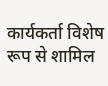कार्यकर्ता विशेष रूप से शामिल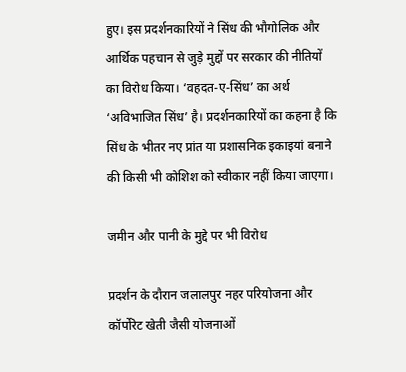हुए। इस प्रदर्शनकारियों ने सिंध की भौगोलिक और आर्थिक पहचान से जुड़े मुद्दों पर सरकार की नीतियों का विरोध किया। ‘वहदत-ए-सिंध’ का अर्थ ‘अविभाजित सिंध’ है। प्रदर्शनकारियों का कहना है कि सिंध के भीतर नए प्रांत या प्रशासनिक इकाइयां बनाने की किसी भी कोशिश को स्वीकार नहीं किया जाएगा।

जमीन और पानी के मुद्दे पर भी विरोध

प्रदर्शन के दौरान जलालपुर नहर परियोजना और कॉर्पोरेट खेती जैसी योजनाओं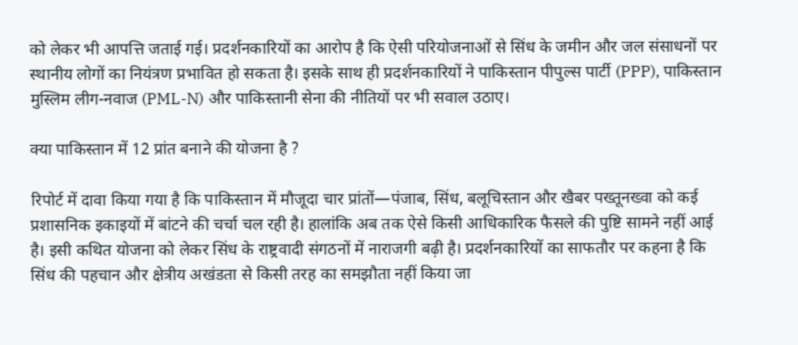को लेकर भी आपत्ति जताई गई। प्रदर्शनकारियों का आरोप है कि ऐसी परियोजनाओं से सिंध के जमीन और जल संसाधनों पर स्थानीय लोगों का नियंत्रण प्रभावित हो सकता है। इसके साथ ही प्रदर्शनकारियों ने पाकिस्तान पीपुल्स पार्टी (PPP), पाकिस्तान मुस्लिम लीग-नवाज (PML-N) और पाकिस्तानी सेना की नीतियों पर भी सवाल उठाए।

क्या पाकिस्तान में 12 प्रांत बनाने की योजना है ?

रिपोर्ट में दावा किया गया है कि पाकिस्तान में मौजूदा चार प्रांतों—पंजाब, सिंध, बलूचिस्तान और खैबर पख्तूनख्वा को कई प्रशासनिक इकाइयों में बांटने की चर्चा चल रही है। हालांकि अब तक ऐसे किसी आधिकारिक फैसले की पुष्टि सामने नहीं आई है। इसी कथित योजना को लेकर सिंध के राष्ट्रवादी संगठनों में नाराजगी बढ़ी है। प्रदर्शनकारियों का साफतौर पर कहना है कि सिंध की पहचान और क्षेत्रीय अखंडता से किसी तरह का समझौता नहीं किया जा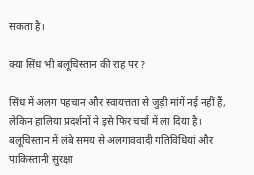सकता है।

क्या सिंध भी बलूचिस्तान की राह पर ?

सिंध में अलग पहचान और स्वायत्तता से जुड़ी मांगें नई नहीं हैं, लेकिन हालिया प्रदर्शनों ने इसे फिर चर्चा में ला दिया है। बलूचिस्तान में लंबे समय से अलगाववादी गतिविधियां और पाकिस्तानी सुरक्षा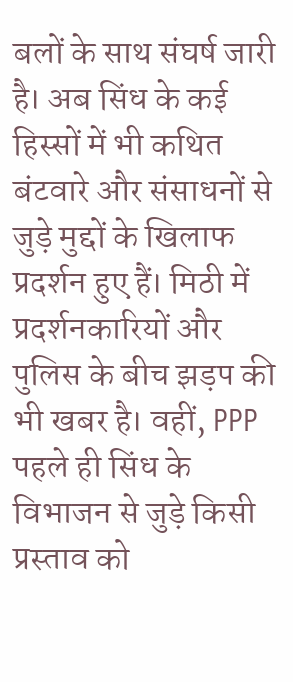बलों के साथ संघर्ष जारी है। अब सिंध के कई हिस्सों में भी कथित बंटवारे और संसाधनों से जुड़े मुद्दों के खिलाफ प्रदर्शन हुए हैं। मिठी में प्रदर्शनकारियों और पुलिस के बीच झड़प की भी खबर है। वहीं, PPP पहले ही सिंध के विभाजन से जुड़े किसी प्रस्ताव को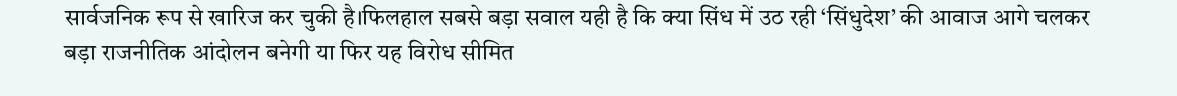सार्वजनिक रूप से खारिज कर चुकी है।फिलहाल सबसे बड़ा सवाल यही है कि क्या सिंध में उठ रही ‘सिंधुदेश’ की आवाज आगे चलकर बड़ा राजनीतिक आंदोलन बनेगी या फिर यह विरोध सीमित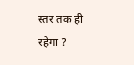स्तर तक ही रहेगा ?